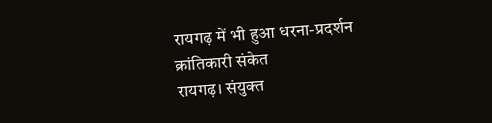रायगढ़ में भी हुआ धरना-प्रदर्शन
क्रांतिकारी संकेत
रायगढ़। संयुक्त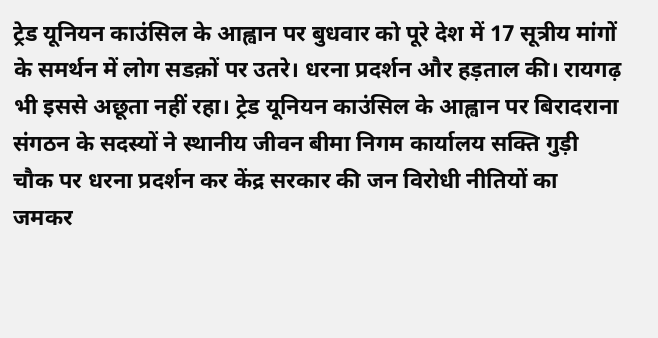ट्रेड यूनियन काउंसिल के आह्वान पर बुधवार को पूरे देश में 17 सूत्रीय मांगों के समर्थन में लोग सडक़ों पर उतरे। धरना प्रदर्शन और हड़ताल की। रायगढ़ भी इससे अछूता नहीं रहा। ट्रेड यूनियन काउंसिल के आह्वान पर बिरादराना संगठन के सदस्यों ने स्थानीय जीवन बीमा निगम कार्यालय सक्ति गुड़ी चौक पर धरना प्रदर्शन कर केंद्र सरकार की जन विरोधी नीतियों का जमकर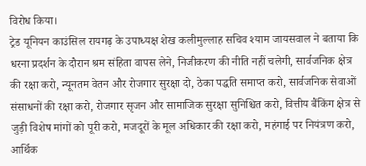विरोध किया।
ट्रेड यूनियन काउंसिल रायगढ़ के उपाध्यक्ष शेख कलीमुल्लाह सचिव श्याम जायसवाल ने बताया कि धरना प्रदर्शन के दौरान श्रम संहिता वापस लेने, निजीकरण की नीति नहीं चलेगी, सार्वजनिक क्षेत्र की रक्षा करो, न्यूनतम वेतन और रोजगार सुरक्षा दो, ठेका पद्धति समाप्त करो, सार्वजनिक सेवाओं संसाधनों की रक्षा करो, रोजगार सृजन और सामाजिक सुरक्षा सुनिश्चित करो, वित्तीय बैंकिंग क्षेत्र से जुड़ी विशेष मांगों को पूरी करो, मजदूरों के मूल अधिकार की रक्षा करो, महंगाई पर नियंत्रण करो, आर्थिक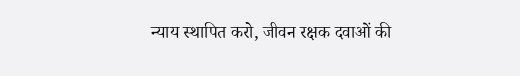न्याय स्थापित करो, जीवन रक्षक दवाओं की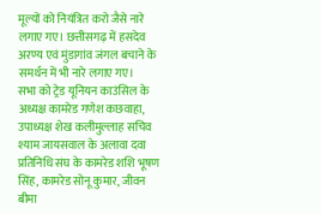मूल्यों को नियंत्रित करो जैसे नारे लगाए गए। छत्तीसगढ़ में हसदेव अरण्य एवं मुंडागांव जंगल बचाने के समर्थन में भी नारे लगाए गए।
सभा को ट्रेड यूनियन काउंसिल के अध्यक्ष कामरेड गणेश कछवाहा, उपाध्यक्ष शेख कलीमुल्लाह सचिव श्याम जायसवाल के अलावा दवा प्रतिनिधि संघ के कामरेड शशि भूषण सिंह, कामरेड सोनू कुमार, जीवन बीमा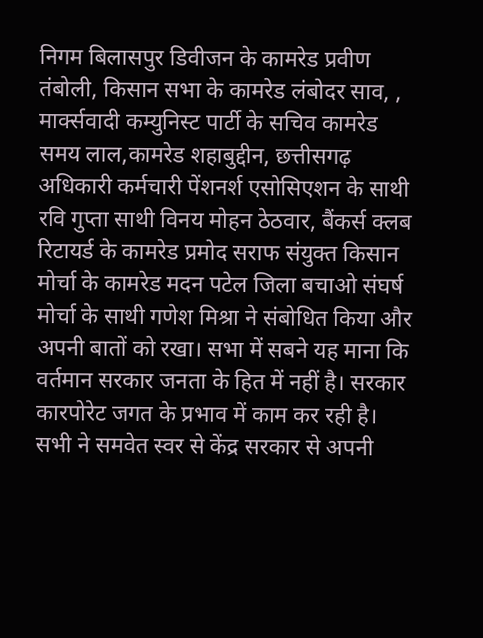निगम बिलासपुर डिवीजन के कामरेड प्रवीण तंबोली, किसान सभा के कामरेड लंबोदर साव, , मार्क्सवादी कम्युनिस्ट पार्टी के सचिव कामरेड समय लाल,कामरेड शहाबुद्दीन, छत्तीसगढ़ अधिकारी कर्मचारी पेंशनर्श एसोसिएशन के साथी रवि गुप्ता साथी विनय मोहन ठेठवार, बैंकर्स क्लब रिटायर्ड के कामरेड प्रमोद सराफ संयुक्त किसान मोर्चा के कामरेड मदन पटेल जिला बचाओ संघर्ष मोर्चा के साथी गणेश मिश्रा ने संबोधित किया और अपनी बातों को रखा। सभा में सबने यह माना कि वर्तमान सरकार जनता के हित में नहीं है। सरकार कारपोरेट जगत के प्रभाव में काम कर रही है। सभी ने समवेत स्वर से केंद्र सरकार से अपनी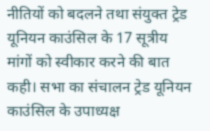नीतियों को बदलने तथा संयुक्त ट्रेड यूनियन काउंसिल के 17 सूत्रीय मांगों को स्वीकार करने की बात कही। सभा का संचालन ट्रेड यूनियन काउंसिल के उपाध्यक्ष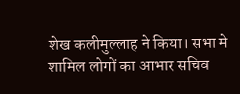शेख कलीमुल्लाह ने किया। सभा मे शामिल लोगों का आभार सचिव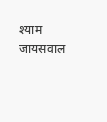श्याम जायसवाल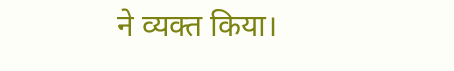ने व्यक्त किया।